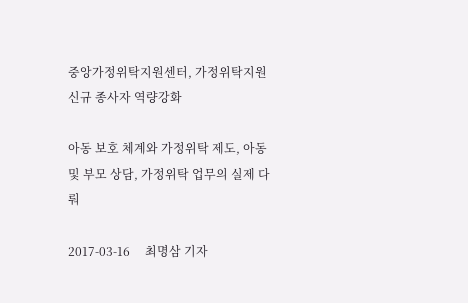중앙가정위탁지원센터, 가정위탁지원 신규 종사자 역량강화

아동 보호 체계와 가정위탁 제도, 아동 및 부모 상담, 가정위탁 업무의 실제 다뤄

2017-03-16     최명삼 기자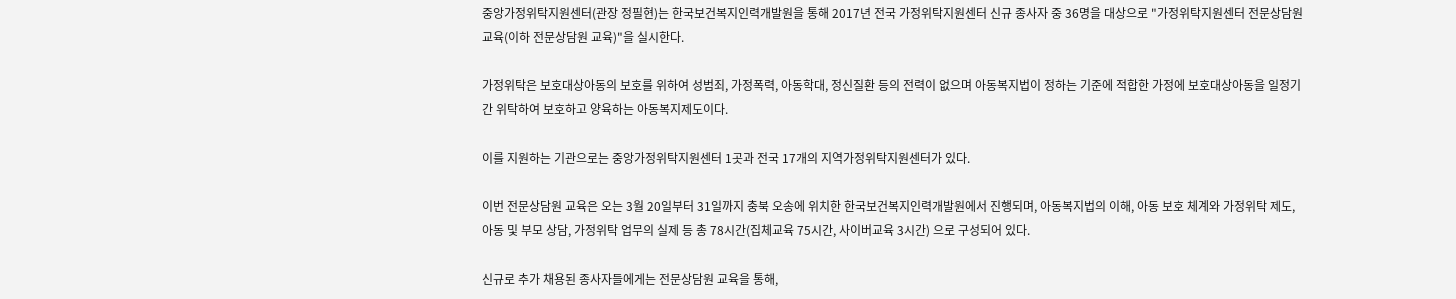중앙가정위탁지원센터(관장 정필현)는 한국보건복지인력개발원을 통해 2017년 전국 가정위탁지원센터 신규 종사자 중 36명을 대상으로 "가정위탁지원센터 전문상담원 교육(이하 전문상담원 교육)"을 실시한다.

가정위탁은 보호대상아동의 보호를 위하여 성범죄, 가정폭력, 아동학대, 정신질환 등의 전력이 없으며 아동복지법이 정하는 기준에 적합한 가정에 보호대상아동을 일정기간 위탁하여 보호하고 양육하는 아동복지제도이다.

이를 지원하는 기관으로는 중앙가정위탁지원센터 1곳과 전국 17개의 지역가정위탁지원센터가 있다.

이번 전문상담원 교육은 오는 3월 20일부터 31일까지 충북 오송에 위치한 한국보건복지인력개발원에서 진행되며, 아동복지법의 이해, 아동 보호 체계와 가정위탁 제도, 아동 및 부모 상담, 가정위탁 업무의 실제 등 총 78시간(집체교육 75시간, 사이버교육 3시간) 으로 구성되어 있다.

신규로 추가 채용된 종사자들에게는 전문상담원 교육을 통해,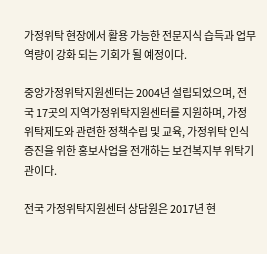가정위탁 현장에서 활용 가능한 전문지식 습득과 업무 역량이 강화 되는 기회가 될 예정이다.

중앙가정위탁지원센터는 2004년 설립되었으며, 전국 17곳의 지역가정위탁지원센터를 지원하며, 가정위탁제도와 관련한 정책수립 및 교육, 가정위탁 인식증진을 위한 홍보사업을 전개하는 보건복지부 위탁기관이다.

전국 가정위탁지원센터 상담원은 2017년 현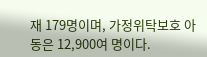재 179명이며, 가정위탁보호 아동은 12,900여 명이다.